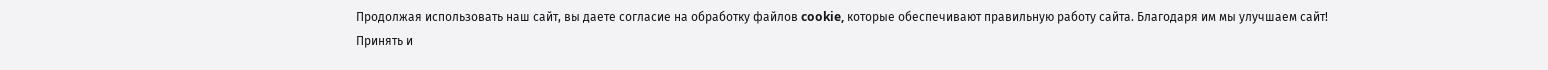Продолжая использовать наш сайт, вы даете согласие на обработку файлов cookie, которые обеспечивают правильную работу сайта. Благодаря им мы улучшаем сайт!
Принять и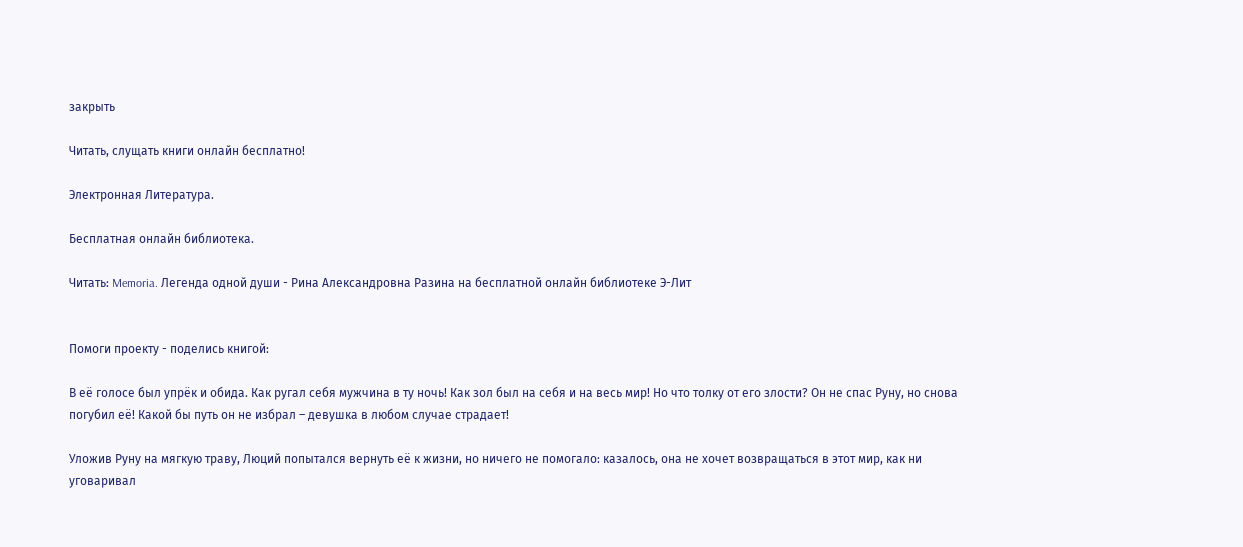закрыть

Читать, слущать книги онлайн бесплатно!

Электронная Литература.

Бесплатная онлайн библиотека.

Читать: Memoria. Легенда одной души - Рина Александровна Разина на бесплатной онлайн библиотеке Э-Лит


Помоги проекту - поделись книгой:

В её голосе был упрёк и обида. Как ругал себя мужчина в ту ночь! Как зол был на себя и на весь мир! Но что толку от его злости? Он не спас Руну, но снова погубил её! Какой бы путь он не избрал – девушка в любом случае страдает!

Уложив Руну на мягкую траву, Люций попытался вернуть её к жизни, но ничего не помогало: казалось, она не хочет возвращаться в этот мир, как ни уговаривал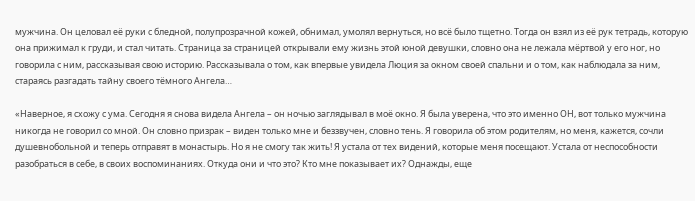мужчина. Он целовал её руки с бледной, полупрозрачной кожей, обнимал, умолял вернуться, но всё было тщетно. Тогда он взял из её рук тетрадь, которую она прижимал к груди, и стал читать. Страница за страницей открывали ему жизнь этой юной девушки, словно она не лежала мёртвой у его ног, но говорила с ним, рассказывая свою историю. Рассказывала о том, как впервые увидела Люция за окном своей спальни и о том, как наблюдала за ним, стараясь разгадать тайну своего тёмного Ангела…

«Наверное, я схожу с ума. Сегодня я снова видела Ангела – он ночью заглядывал в моё окно. Я была уверена, что это именно ОН, вот только мужчина никогда не говорил со мной. Он словно призрак – виден только мне и беззвучен, словно тень. Я говорила об этом родителям, но меня, кажется, сочли душевнобольной и теперь отправят в монастырь. Но я не смогу так жить! Я устала от тех видений, которые меня посещают. Устала от неспособности разобраться в себе, в своих воспоминаниях. Откуда они и что это? Кто мне показывает их? Однажды, еще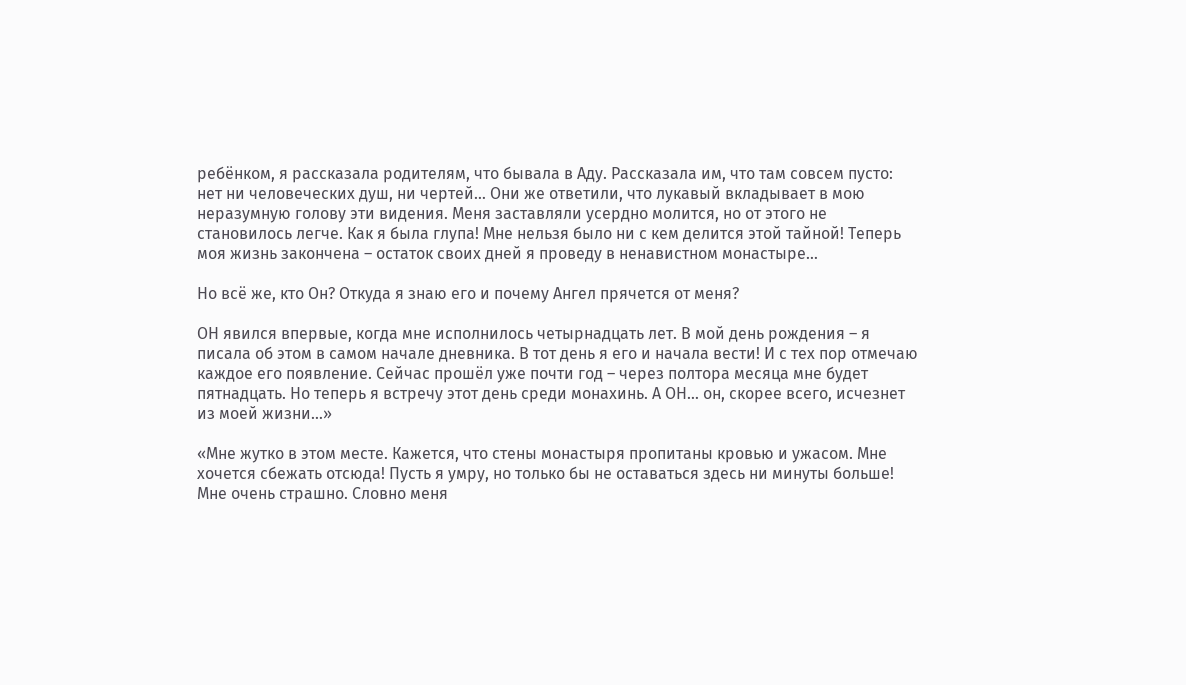ребёнком, я рассказала родителям, что бывала в Аду. Рассказала им, что там совсем пусто: нет ни человеческих душ, ни чертей… Они же ответили, что лукавый вкладывает в мою неразумную голову эти видения. Меня заставляли усердно молится, но от этого не становилось легче. Как я была глупа! Мне нельзя было ни с кем делится этой тайной! Теперь моя жизнь закончена – остаток своих дней я проведу в ненавистном монастыре…

Но всё же, кто Он? Откуда я знаю его и почему Ангел прячется от меня?

ОН явился впервые, когда мне исполнилось четырнадцать лет. В мой день рождения – я писала об этом в самом начале дневника. В тот день я его и начала вести! И с тех пор отмечаю каждое его появление. Сейчас прошёл уже почти год – через полтора месяца мне будет пятнадцать. Но теперь я встречу этот день среди монахинь. А ОН… он, скорее всего, исчезнет из моей жизни…»

«Мне жутко в этом месте. Кажется, что стены монастыря пропитаны кровью и ужасом. Мне хочется сбежать отсюда! Пусть я умру, но только бы не оставаться здесь ни минуты больше! Мне очень страшно. Словно меня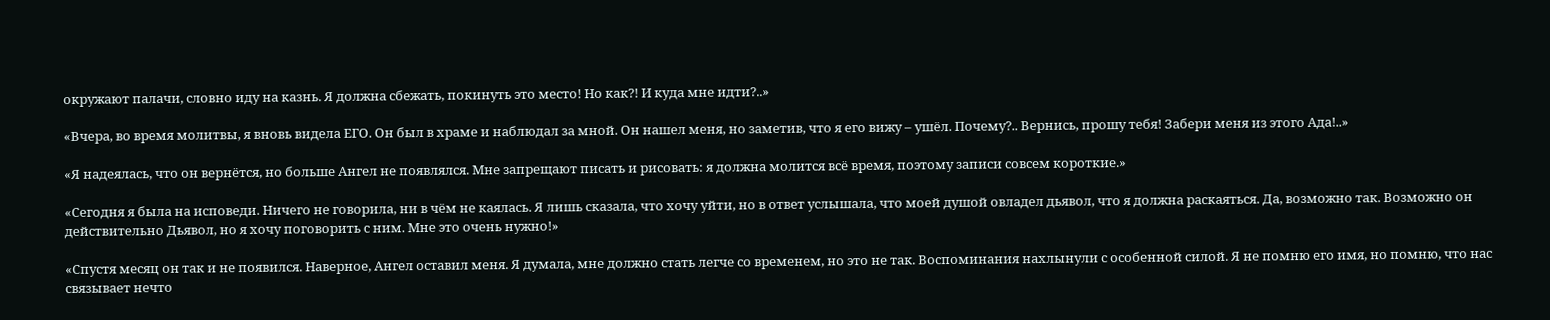окружают палачи, словно иду на казнь. Я должна сбежать, покинуть это место! Но как?! И куда мне идти?..»

«Вчера, во время молитвы, я вновь видела ЕГО. Он был в храме и наблюдал за мной. Он нашел меня, но заметив, что я его вижу – ушёл. Почему?.. Вернись, прошу тебя! Забери меня из этого Ада!..»

«Я надеялась, что он вернётся, но больше Ангел не появлялся. Мне запрещают писать и рисовать: я должна молится всё время, поэтому записи совсем короткие.»

«Сегодня я была на исповеди. Ничего не говорила, ни в чём не каялась. Я лишь сказала, что хочу уйти, но в ответ услышала, что моей душой овладел дьявол, что я должна раскаяться. Да, возможно так. Возможно он действительно Дьявол, но я хочу поговорить с ним. Мне это очень нужно!»

«Спустя месяц он так и не появился. Наверное, Ангел оставил меня. Я думала, мне должно стать легче со временем, но это не так. Воспоминания нахлынули с особенной силой. Я не помню его имя, но помню, что нас связывает нечто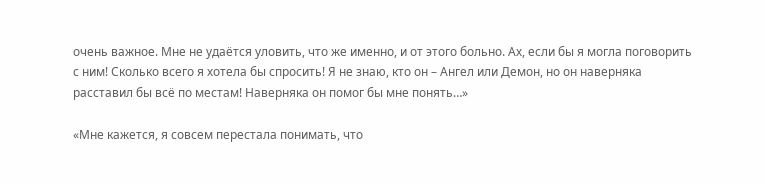очень важное. Мне не удаётся уловить, что же именно, и от этого больно. Ах, если бы я могла поговорить с ним! Сколько всего я хотела бы спросить! Я не знаю, кто он – Ангел или Демон, но он наверняка расставил бы всё по местам! Наверняка он помог бы мне понять…»

«Мне кажется, я совсем перестала понимать, что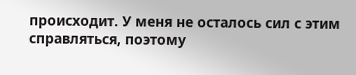происходит. У меня не осталось сил с этим справляться, поэтому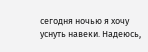сегодня ночью я хочу уснуть навеки. Надеюсь,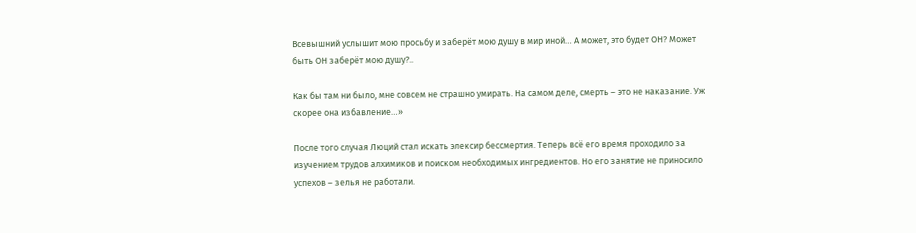Всевышний услышит мою просьбу и заберёт мою душу в мир иной… А может, это будет ОН? Может быть ОН заберёт мою душу?..

Как бы там ни было, мне совсем не страшно умирать. На самом деле, смерть – это не наказание. Уж скорее она избавление…»

После того случая Люций стал искать элексир бессмертия. Теперь всё его время проходило за изучением трудов алхимиков и поиском необходимых ингредиентов. Но его занятие не приносило успехов – зелья не работали.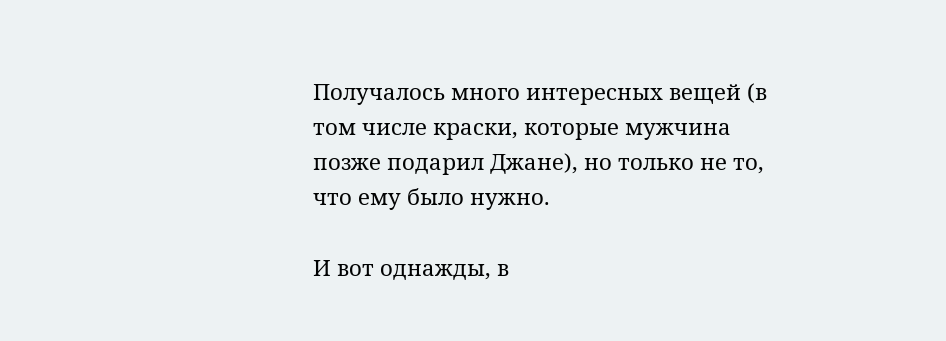Получалось много интересных вещей (в том числе краски, которые мужчина позже подарил Джане), но только не то, что ему было нужно.

И вот однажды, в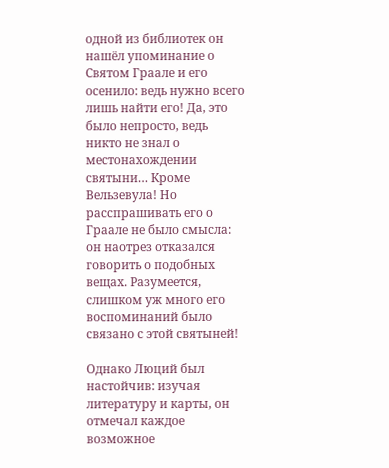одной из библиотек он нашёл упоминание о Святом Граале и его осенило: ведь нужно всего лишь найти его! Да, это было непросто, ведь никто не знал о местонахождении святыни… Кроме Вельзевула! Но расспрашивать его о Граале не было смысла: он наотрез отказался говорить о подобных вещах. Разумеется, слишком уж много его воспоминаний было связано с этой святыней!

Однако Люций был настойчив: изучая литературу и карты, он отмечал каждое возможное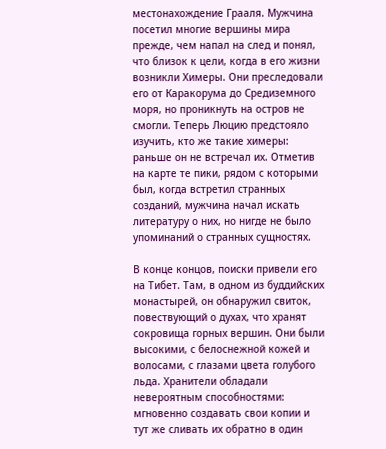местонахождение Грааля. Мужчина посетил многие вершины мира прежде, чем напал на след и понял, что близок к цели, когда в его жизни возникли Химеры. Они преследовали его от Каракорума до Средиземного моря, но проникнуть на остров не смогли. Теперь Люцию предстояло изучить, кто же такие химеры: раньше он не встречал их. Отметив на карте те пики, рядом с которыми был, когда встретил странных созданий, мужчина начал искать литературу о них, но нигде не было упоминаний о странных сущностях.

В конце концов, поиски привели его на Тибет. Там, в одном из буддийских монастырей, он обнаружил свиток, повествующий о духах, что хранят сокровища горных вершин. Они были высокими, с белоснежной кожей и волосами, с глазами цвета голубого льда. Хранители обладали невероятным способностями: мгновенно создавать свои копии и тут же сливать их обратно в один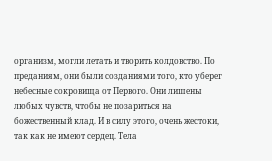организм, могли летать и творить колдовство. По преданиям, они были созданиями того, кто уберег небесные сокровища от Первого. Они лишены любых чувств, чтобы не позариться на божественный клад. И в силу этого, очень жестоки, так как не имеют сердец. Тела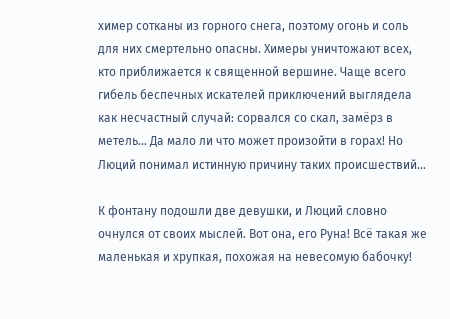химер сотканы из горного снега, поэтому огонь и соль для них смертельно опасны. Химеры уничтожают всех, кто приближается к священной вершине. Чаще всего гибель беспечных искателей приключений выглядела как несчастный случай: сорвался со скал, замёрз в метель… Да мало ли что может произойти в горах! Но Люций понимал истинную причину таких происшествий…

К фонтану подошли две девушки, и Люций словно очнулся от своих мыслей. Вот она, его Руна! Всё такая же маленькая и хрупкая, похожая на невесомую бабочку!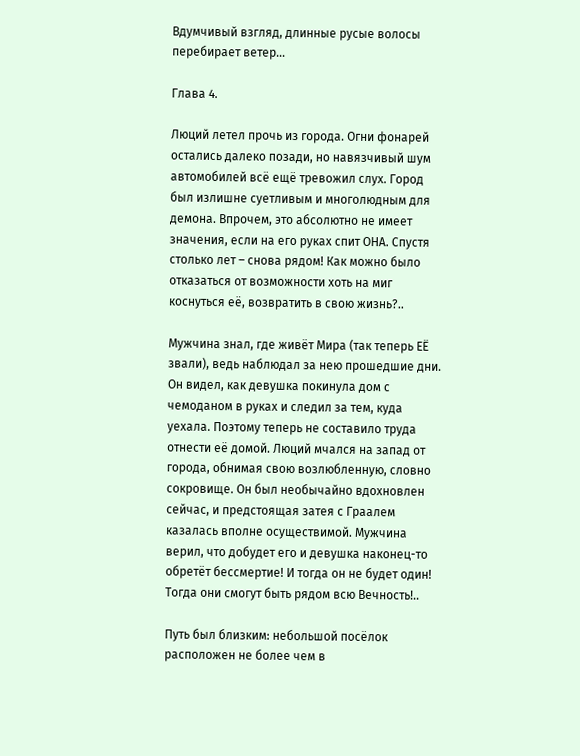Вдумчивый взгляд, длинные русые волосы перебирает ветер…

Глава 4.

Люций летел прочь из города. Огни фонарей остались далеко позади, но навязчивый шум автомобилей всё ещё тревожил слух. Город был излишне суетливым и многолюдным для демона. Впрочем, это абсолютно не имеет значения, если на его руках спит ОНА. Спустя столько лет – снова рядом! Как можно было отказаться от возможности хоть на миг коснуться её, возвратить в свою жизнь?..

Мужчина знал, где живёт Мира (так теперь ЕЁ звали), ведь наблюдал за нею прошедшие дни. Он видел, как девушка покинула дом с чемоданом в руках и следил за тем, куда уехала. Поэтому теперь не составило труда отнести её домой. Люций мчался на запад от города, обнимая свою возлюбленную, словно сокровище. Он был необычайно вдохновлен сейчас, и предстоящая затея с Граалем казалась вполне осуществимой. Мужчина верил, что добудет его и девушка наконец-то обретёт бессмертие! И тогда он не будет один! Тогда они смогут быть рядом всю Вечность!..

Путь был близким: небольшой посёлок расположен не более чем в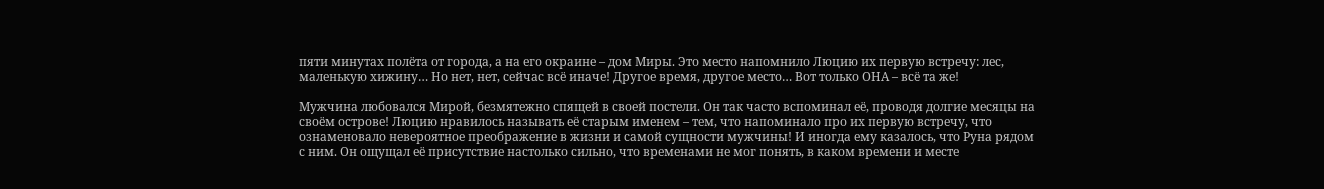пяти минутах полёта от города, а на его окраине – дом Миры. Это место напомнило Люцию их первую встречу: лес, маленькую хижину… Но нет, нет, сейчас всё иначе! Другое время, другое место… Вот только ОНА – всё та же!

Мужчина любовался Мирой, безмятежно спящей в своей постели. Он так часто вспоминал её, проводя долгие месяцы на своём острове! Люцию нравилось называть её старым именем – тем, что напоминало про их первую встречу, что ознаменовало невероятное преображение в жизни и самой сущности мужчины! И иногда ему казалось, что Руна рядом с ним. Он ощущал её присутствие настолько сильно, что временами не мог понять, в каком времени и месте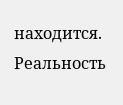находится. Реальность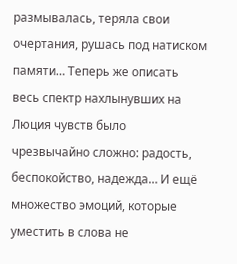размывалась, теряла свои очертания, рушась под натиском памяти… Теперь же описать весь спектр нахлынувших на Люция чувств было чрезвычайно сложно: радость, беспокойство, надежда… И ещё множество эмоций, которые уместить в слова не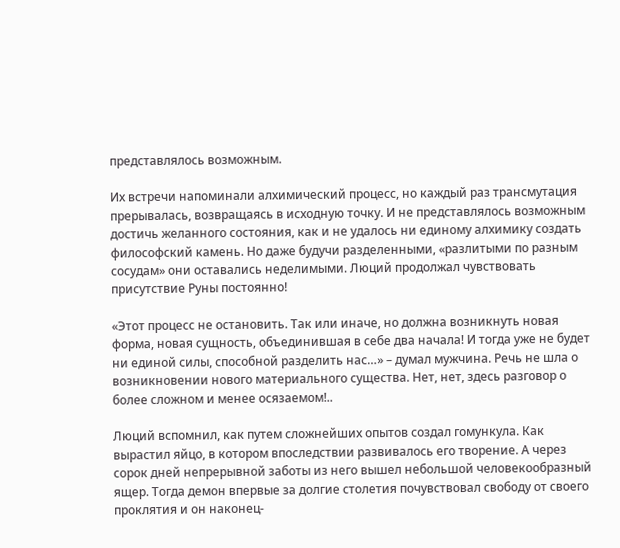представлялось возможным.

Их встречи напоминали алхимический процесс, но каждый раз трансмутация прерывалась, возвращаясь в исходную точку. И не представлялось возможным достичь желанного состояния, как и не удалось ни единому алхимику создать философский камень. Но даже будучи разделенными, «разлитыми по разным сосудам» они оставались неделимыми. Люций продолжал чувствовать присутствие Руны постоянно!

«Этот процесс не остановить. Так или иначе, но должна возникнуть новая форма, новая сущность, объединившая в себе два начала! И тогда уже не будет ни единой силы, способной разделить нас…» – думал мужчина. Речь не шла о возникновении нового материального существа. Нет, нет, здесь разговор о более сложном и менее осязаемом!..

Люций вспомнил, как путем сложнейших опытов создал гомункула. Как вырастил яйцо, в котором впоследствии развивалось его творение. А через сорок дней непрерывной заботы из него вышел небольшой человекообразный ящер. Тогда демон впервые за долгие столетия почувствовал свободу от своего проклятия и он наконец-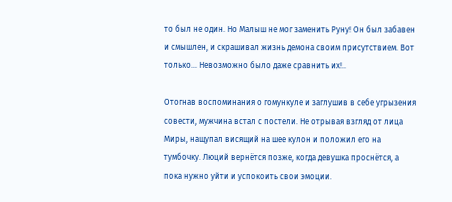то был не один. Но Малыш не мог заменить Руну! Он был забавен и смышлен, и скрашивал жизнь демона своим присутствием. Вот только… Невозможно было даже сравнить их!..

Отогнав воспоминания о гомункуле и заглушив в себе угрызения совести, мужчина встал с постели. Не отрывая взгляд от лица Миры, нащупал висящий на шее кулон и положил его на тумбочку. Люций вернётся позже, когда девушка проснётся, а пока нужно уйти и успокоить свои эмоции.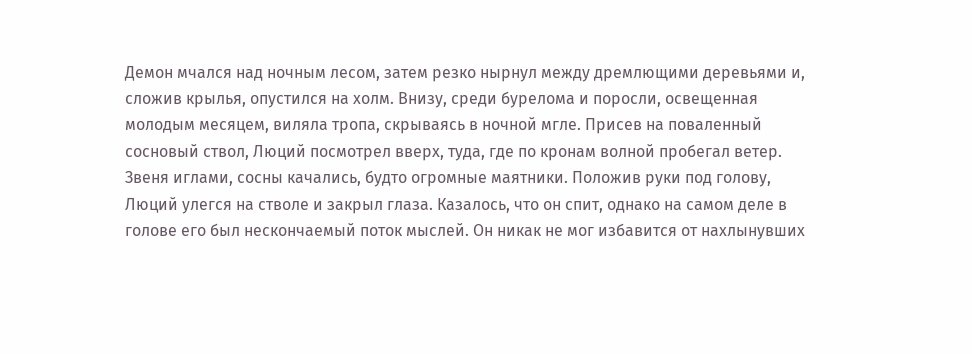Демон мчался над ночным лесом, затем резко нырнул между дремлющими деревьями и, сложив крылья, опустился на холм. Внизу, среди бурелома и поросли, освещенная молодым месяцем, виляла тропа, скрываясь в ночной мгле. Присев на поваленный сосновый ствол, Люций посмотрел вверх, туда, где по кронам волной пробегал ветер. Звеня иглами, сосны качались, будто огромные маятники. Положив руки под голову, Люций улегся на стволе и закрыл глаза. Казалось, что он спит, однако на самом деле в голове его был нескончаемый поток мыслей. Он никак не мог избавится от нахлынувших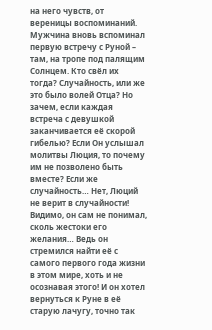на него чувств, от вереницы воспоминаний. Мужчина вновь вспоминал первую встречу с Руной – там, на тропе под палящим Солнцем. Кто свёл их тогда? Случайность, или же это было волей Отца? Но зачем, если каждая встреча с девушкой заканчивается её скорой гибелью? Если Он услышал молитвы Люция, то почему им не позволено быть вместе? Если же случайность… Нет, Люций не верит в случайности! Видимо, он сам не понимал, сколь жестоки его желания… Ведь он стремился найти её с самого первого года жизни в этом мире, хоть и не осознавая этого! И он хотел вернуться к Руне в её старую лачугу, точно так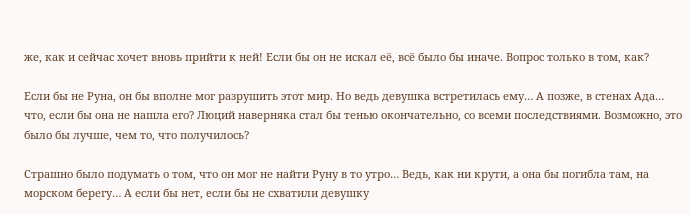же, как и сейчас хочет вновь прийти к ней! Если бы он не искал её, всё было бы иначе. Вопрос только в том, как?

Если бы не Руна, он бы вполне мог разрушить этот мир. Но ведь девушка встретилась ему… А позже, в стенах Ада… что, если бы она не нашла его? Люций наверняка стал бы тенью окончательно, со всеми последствиями. Возможно, это было бы лучше, чем то, что получилось?

Страшно было подумать о том, что он мог не найти Руну в то утро… Ведь, как ни крути, а она бы погибла там, на морском берегу… А если бы нет, если бы не схватили девушку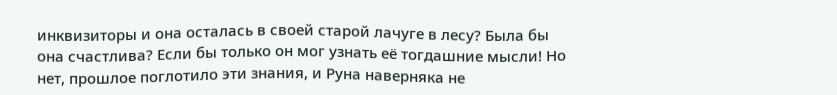инквизиторы и она осталась в своей старой лачуге в лесу? Была бы она счастлива? Если бы только он мог узнать её тогдашние мысли! Но нет, прошлое поглотило эти знания, и Руна наверняка не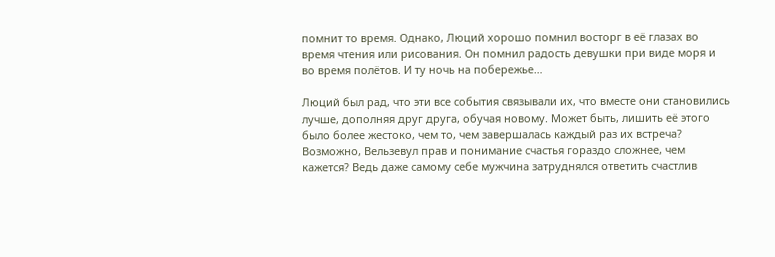помнит то время. Однако, Люций хорошо помнил восторг в её глазах во время чтения или рисования. Он помнил радость девушки при виде моря и во время полётов. И ту ночь на побережье…

Люций был рад, что эти все события связывали их, что вместе они становились лучше, дополняя друг друга, обучая новому. Может быть, лишить её этого было более жестоко, чем то, чем завершалась каждый раз их встреча? Возможно, Вельзевул прав и понимание счастья гораздо сложнее, чем кажется? Ведь даже самому себе мужчина затруднялся ответить счастлив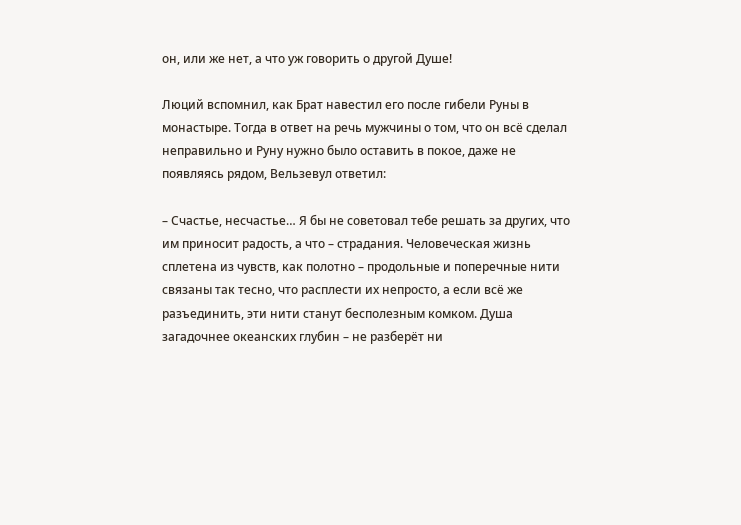он, или же нет, а что уж говорить о другой Душе!

Люций вспомнил, как Брат навестил его после гибели Руны в монастыре. Тогда в ответ на речь мужчины о том, что он всё сделал неправильно и Руну нужно было оставить в покое, даже не появляясь рядом, Вельзевул ответил:

– Счастье, несчастье… Я бы не советовал тебе решать за других, что им приносит радость, а что – страдания. Человеческая жизнь сплетена из чувств, как полотно – продольные и поперечные нити связаны так тесно, что расплести их непросто, а если всё же разъединить, эти нити станут бесполезным комком. Душа загадочнее океанских глубин – не разберёт ни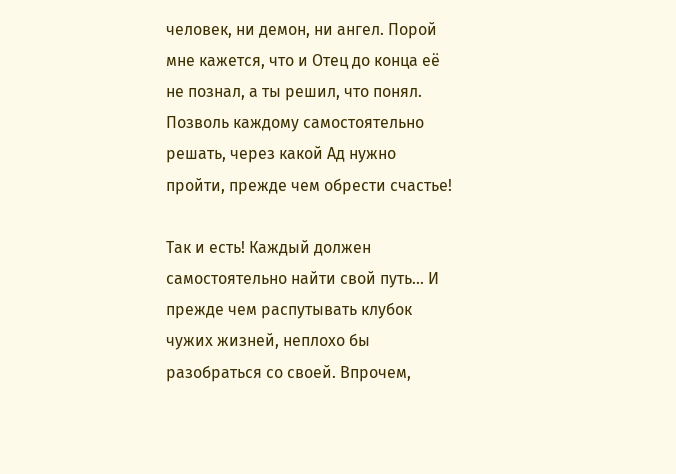человек, ни демон, ни ангел. Порой мне кажется, что и Отец до конца её не познал, а ты решил, что понял. Позволь каждому самостоятельно решать, через какой Ад нужно пройти, прежде чем обрести счастье!

Так и есть! Каждый должен самостоятельно найти свой путь… И прежде чем распутывать клубок чужих жизней, неплохо бы разобраться со своей. Впрочем,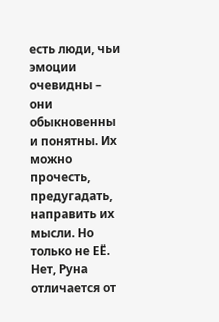есть люди, чьи эмоции очевидны – они обыкновенны и понятны. Их можно прочесть, предугадать, направить их мысли. Но только не ЕЁ. Нет, Руна отличается от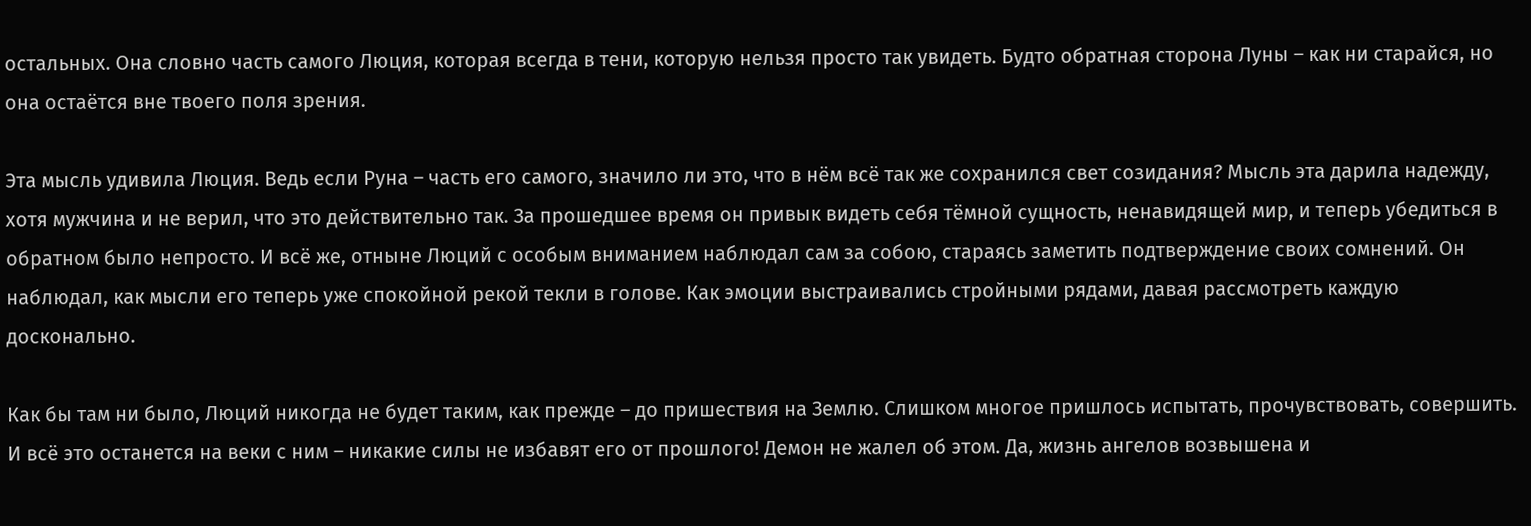остальных. Она словно часть самого Люция, которая всегда в тени, которую нельзя просто так увидеть. Будто обратная сторона Луны – как ни старайся, но она остаётся вне твоего поля зрения.

Эта мысль удивила Люция. Ведь если Руна – часть его самого, значило ли это, что в нём всё так же сохранился свет созидания? Мысль эта дарила надежду, хотя мужчина и не верил, что это действительно так. За прошедшее время он привык видеть себя тёмной сущность, ненавидящей мир, и теперь убедиться в обратном было непросто. И всё же, отныне Люций с особым вниманием наблюдал сам за собою, стараясь заметить подтверждение своих сомнений. Он наблюдал, как мысли его теперь уже спокойной рекой текли в голове. Как эмоции выстраивались стройными рядами, давая рассмотреть каждую досконально.

Как бы там ни было, Люций никогда не будет таким, как прежде – до пришествия на Землю. Слишком многое пришлось испытать, прочувствовать, совершить. И всё это останется на веки с ним – никакие силы не избавят его от прошлого! Демон не жалел об этом. Да, жизнь ангелов возвышена и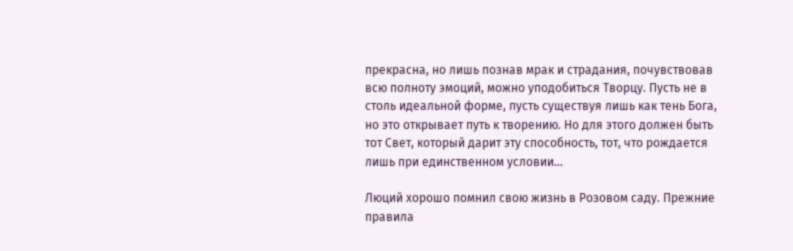прекрасна, но лишь познав мрак и страдания, почувствовав всю полноту эмоций, можно уподобиться Творцу. Пусть не в столь идеальной форме, пусть существуя лишь как тень Бога, но это открывает путь к творению. Но для этого должен быть тот Свет, который дарит эту способность, тот, что рождается лишь при единственном условии…

Люций хорошо помнил свою жизнь в Розовом саду. Прежние правила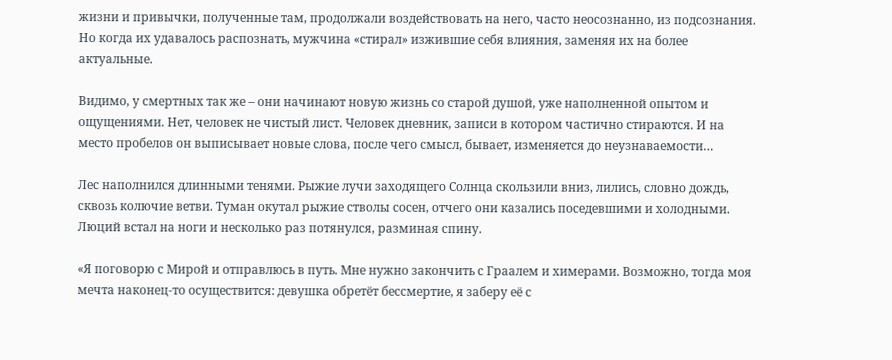жизни и привычки, полученные там, продолжали воздействовать на него, часто неосознанно, из подсознания. Но когда их удавалось распознать, мужчина «стирал» изжившие себя влияния, заменяя их на более актуальные.

Видимо, у смертных так же – они начинают новую жизнь со старой душой, уже наполненной опытом и ощущениями. Нет, человек не чистый лист. Человек дневник, записи в котором частично стираются. И на место пробелов он выписывает новые слова, после чего смысл, бывает, изменяется до неузнаваемости…

Лес наполнился длинными тенями. Рыжие лучи заходящего Солнца скользили вниз, лились, словно дождь, сквозь колючие ветви. Туман окутал рыжие стволы сосен, отчего они казались поседевшими и холодными. Люций встал на ноги и несколько раз потянулся, разминая спину.

«Я поговорю с Мирой и отправлюсь в путь. Мне нужно закончить с Граалем и химерами. Возможно, тогда моя мечта наконец-то осуществится: девушка обретёт бессмертие, я заберу её с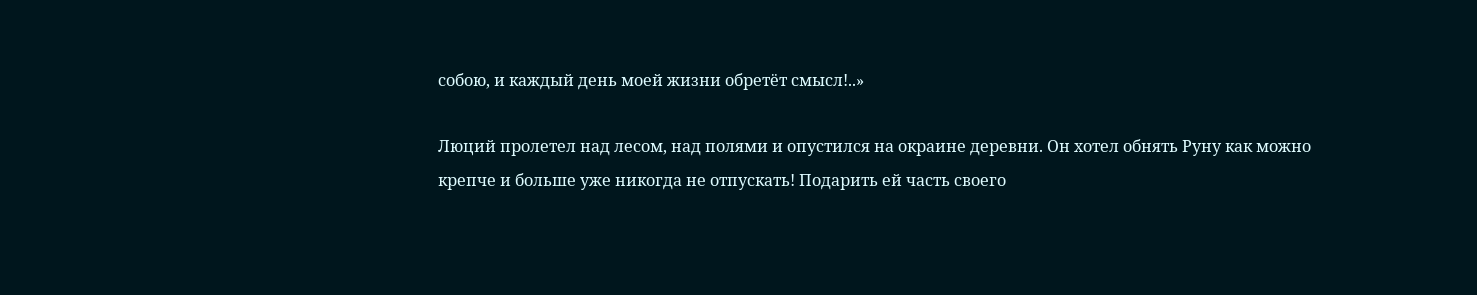собою, и каждый день моей жизни обретёт смысл!..»

Люций пролетел над лесом, над полями и опустился на окраине деревни. Он хотел обнять Руну как можно крепче и больше уже никогда не отпускать! Подарить ей часть своего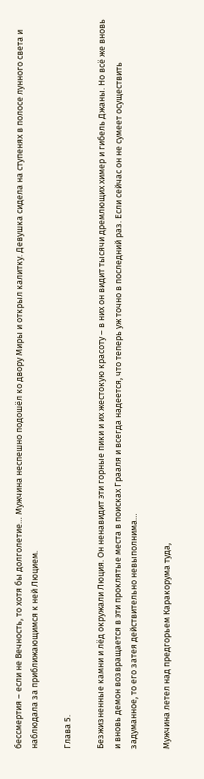бессмертия – если не Вечность, то хотя бы долголетие… Мужчина неспешно подошёл ко двору Миры и открыл калитку. Девушка сидела на ступенях в полосе лунного света и наблюдала за приближающимся к ней Люцием.

Глава 5.

Безжизненные камни и лёд окружали Люция. Он ненавидит эти горные пики и их жестокую красоту – в них он видит тысячи дремлющих химер и гибель Джаны. Но всё же вновь и вновь демон возвращается в эти проклятые места в поисках Грааля и всегда надеется, что теперь уж точно в последний раз. Если сейчас он не сумеет осуществить задуманное, то его затея действительно невыполнима…

Мужчина летел над предгорьем Каракорума туда,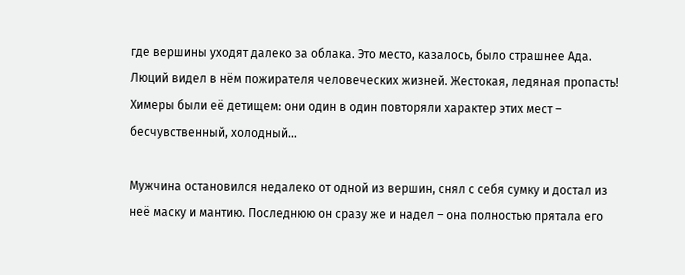где вершины уходят далеко за облака. Это место, казалось, было страшнее Ада. Люций видел в нём пожирателя человеческих жизней. Жестокая, ледяная пропасть! Химеры были её детищем: они один в один повторяли характер этих мест – бесчувственный, холодный…

Мужчина остановился недалеко от одной из вершин, снял с себя сумку и достал из неё маску и мантию. Последнюю он сразу же и надел – она полностью прятала его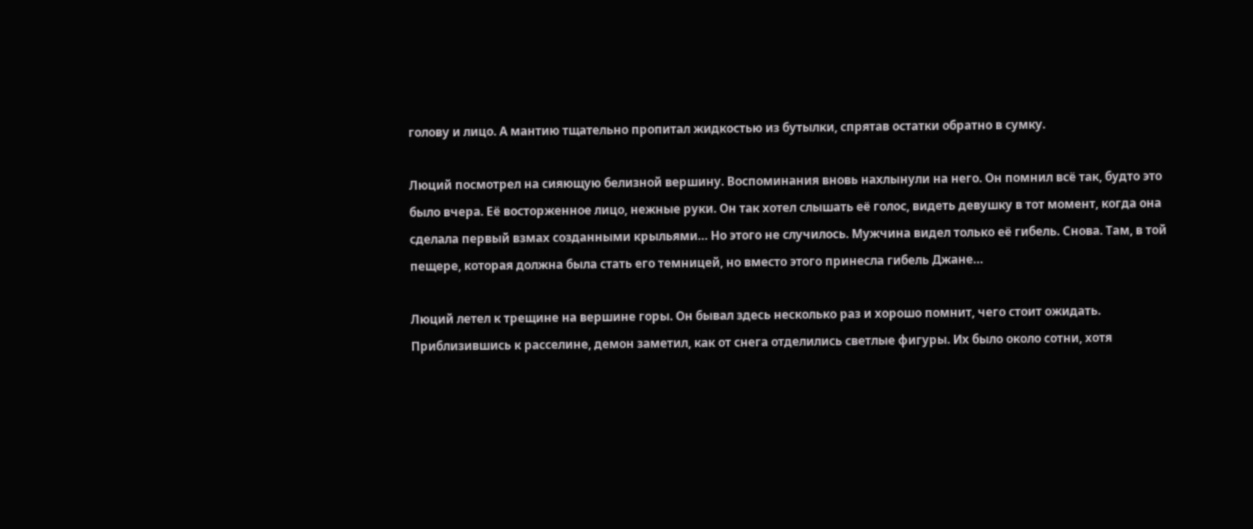голову и лицо. А мантию тщательно пропитал жидкостью из бутылки, спрятав остатки обратно в сумку.

Люций посмотрел на сияющую белизной вершину. Воспоминания вновь нахлынули на него. Он помнил всё так, будто это было вчера. Её восторженное лицо, нежные руки. Он так хотел слышать её голос, видеть девушку в тот момент, когда она сделала первый взмах созданными крыльями… Но этого не случилось. Мужчина видел только её гибель. Снова. Там, в той пещере, которая должна была стать его темницей, но вместо этого принесла гибель Джане…

Люций летел к трещине на вершине горы. Он бывал здесь несколько раз и хорошо помнит, чего стоит ожидать. Приблизившись к расселине, демон заметил, как от снега отделились светлые фигуры. Их было около сотни, хотя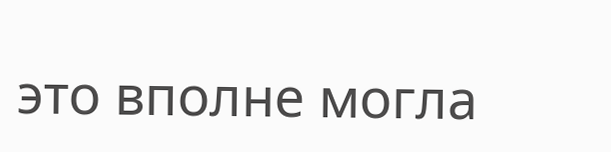это вполне могла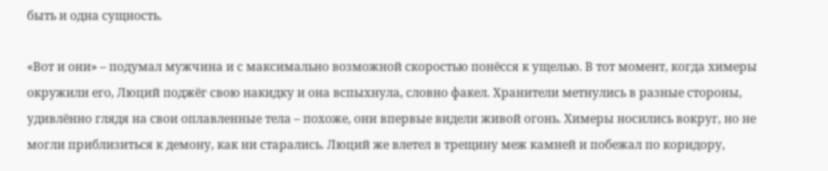быть и одна сущность.

«Вот и они» – подумал мужчина и с максимально возможной скоростью понёсся к ущелью. В тот момент, когда химеры окружили его, Люций поджёг свою накидку и она вспыхнула, словно факел. Хранители метнулись в разные стороны, удивлённо глядя на свои оплавленные тела – похоже, они впервые видели живой огонь. Химеры носились вокруг, но не могли приблизиться к демону, как ни старались. Люций же влетел в трещину меж камней и побежал по коридору,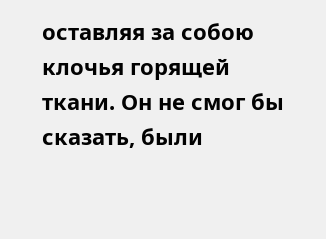оставляя за собою клочья горящей ткани. Он не смог бы сказать, были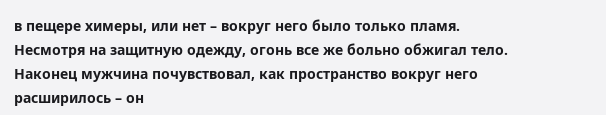в пещере химеры, или нет – вокруг него было только пламя. Несмотря на защитную одежду, огонь все же больно обжигал тело. Наконец мужчина почувствовал, как пространство вокруг него расширилось – он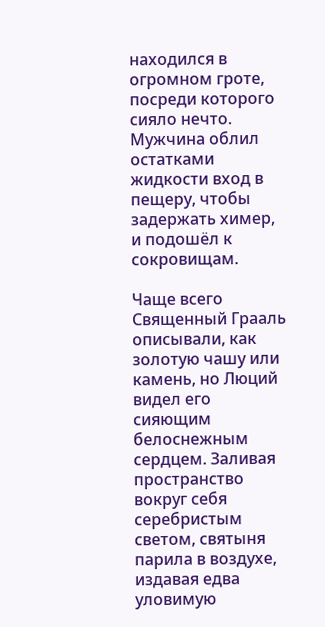находился в огромном гроте, посреди которого сияло нечто. Мужчина облил остатками жидкости вход в пещеру, чтобы задержать химер, и подошёл к сокровищам.

Чаще всего Священный Грааль описывали, как золотую чашу или камень, но Люций видел его сияющим белоснежным сердцем. Заливая пространство вокруг себя серебристым светом, святыня парила в воздухе, издавая едва уловимую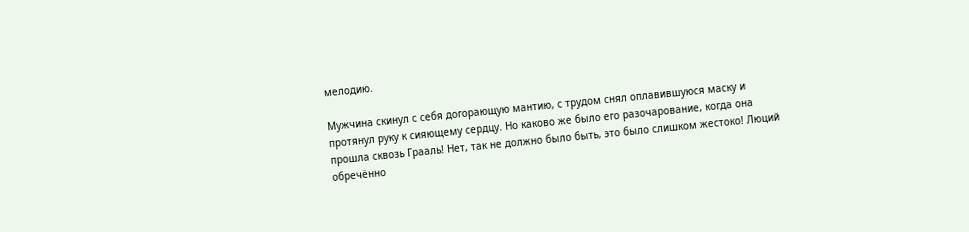мелодию.

Мужчина скинул с себя догорающую мантию, с трудом снял оплавившуюся маску и протянул руку к сияющему сердцу. Но каково же было его разочарование, когда она прошла сквозь Грааль! Нет, так не должно было быть, это было слишком жестоко! Люций обречённо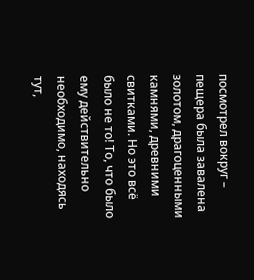посмотрел вокруг – пещера была завалена золотом, драгоценными камнями, древними свитками. Но это всё было не то! То, что было ему действительно необходимо, находясь тут,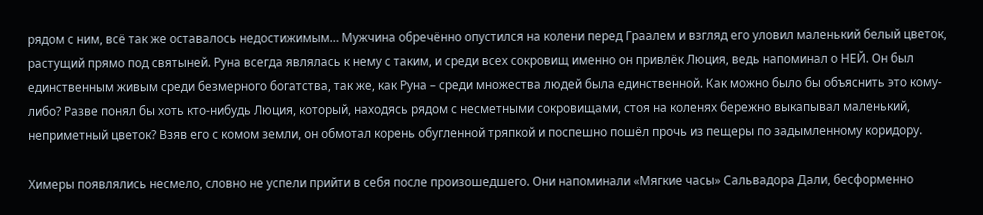рядом с ним, всё так же оставалось недостижимым… Мужчина обречённо опустился на колени перед Граалем и взгляд его уловил маленький белый цветок, растущий прямо под святыней. Руна всегда являлась к нему с таким, и среди всех сокровищ именно он привлёк Люция, ведь напоминал о НЕЙ. Он был единственным живым среди безмерного богатства, так же, как Руна – среди множества людей была единственной. Как можно было бы объяснить это кому-либо? Разве понял бы хоть кто-нибудь Люция, который, находясь рядом с несметными сокровищами, стоя на коленях бережно выкапывал маленький, неприметный цветок? Взяв его с комом земли, он обмотал корень обугленной тряпкой и поспешно пошёл прочь из пещеры по задымленному коридору.

Химеры появлялись несмело, словно не успели прийти в себя после произошедшего. Они напоминали «Мягкие часы» Сальвадора Дали, бесформенно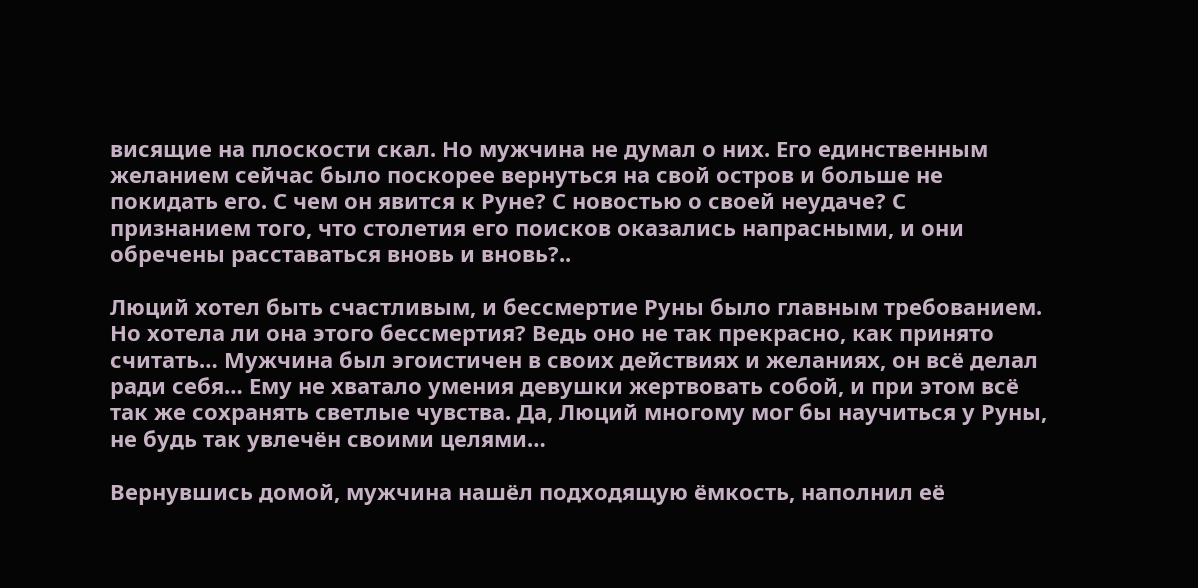висящие на плоскости скал. Но мужчина не думал о них. Его единственным желанием сейчас было поскорее вернуться на свой остров и больше не покидать его. С чем он явится к Руне? С новостью о своей неудаче? С признанием того, что столетия его поисков оказались напрасными, и они обречены расставаться вновь и вновь?..

Люций хотел быть счастливым, и бессмертие Руны было главным требованием. Но хотела ли она этого бессмертия? Ведь оно не так прекрасно, как принято считать… Мужчина был эгоистичен в своих действиях и желаниях, он всё делал ради себя… Ему не хватало умения девушки жертвовать собой, и при этом всё так же сохранять светлые чувства. Да, Люций многому мог бы научиться у Руны, не будь так увлечён своими целями…

Вернувшись домой, мужчина нашёл подходящую ёмкость, наполнил её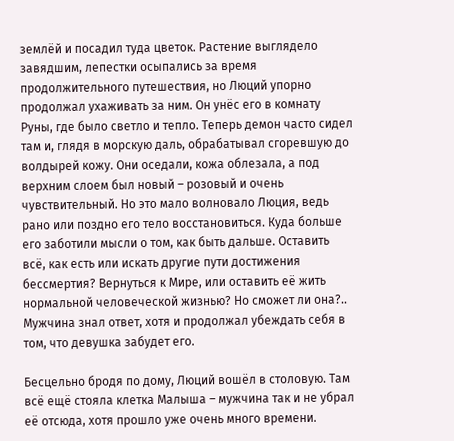землёй и посадил туда цветок. Растение выглядело завядшим, лепестки осыпались за время продолжительного путешествия, но Люций упорно продолжал ухаживать за ним. Он унёс его в комнату Руны, где было светло и тепло. Теперь демон часто сидел там и, глядя в морскую даль, обрабатывал сгоревшую до волдырей кожу. Они оседали, кожа облезала, а под верхним слоем был новый – розовый и очень чувствительный. Но это мало волновало Люция, ведь рано или поздно его тело восстановиться. Куда больше его заботили мысли о том, как быть дальше. Оставить всё, как есть или искать другие пути достижения бессмертия? Вернуться к Мире, или оставить её жить нормальной человеческой жизнью? Но сможет ли она?.. Мужчина знал ответ, хотя и продолжал убеждать себя в том, что девушка забудет его.

Бесцельно бродя по дому, Люций вошёл в столовую. Там всё ещё стояла клетка Малыша – мужчина так и не убрал её отсюда, хотя прошло уже очень много времени.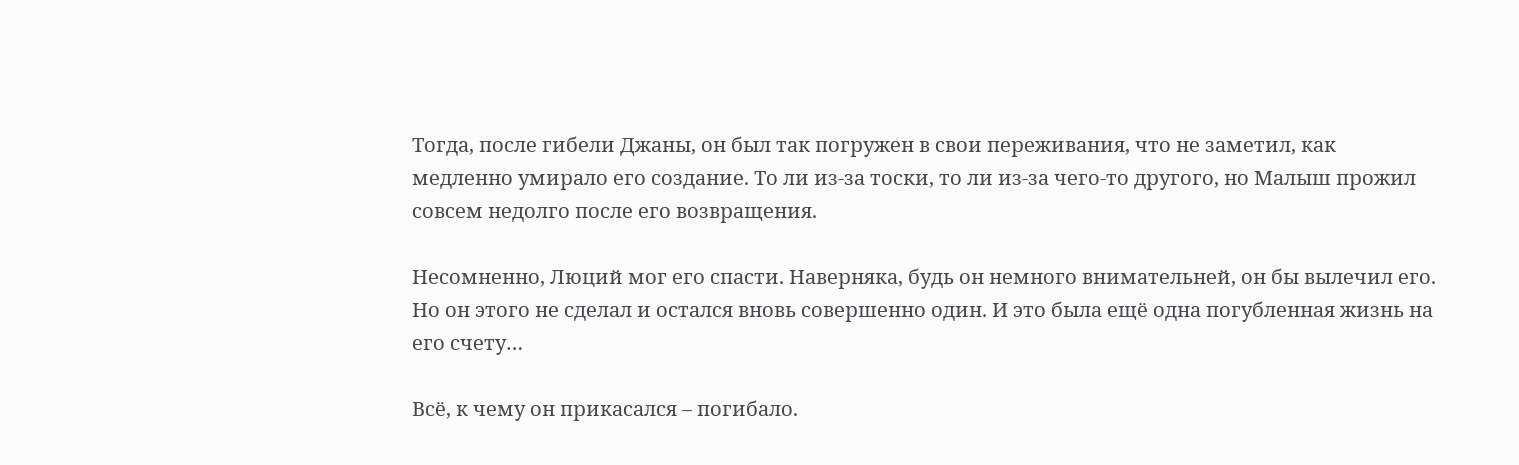Тогда, после гибели Джаны, он был так погружен в свои переживания, что не заметил, как медленно умирало его создание. То ли из-за тоски, то ли из-за чего-то другого, но Малыш прожил совсем недолго после его возвращения.

Несомненно, Люций мог его спасти. Наверняка, будь он немного внимательней, он бы вылечил его. Но он этого не сделал и остался вновь совершенно один. И это была ещё одна погубленная жизнь на его счету…

Всё, к чему он прикасался – погибало.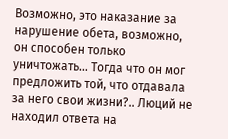Возможно, это наказание за нарушение обета, возможно, он способен только уничтожать… Тогда что он мог предложить той, что отдавала за него свои жизни?.. Люций не находил ответа на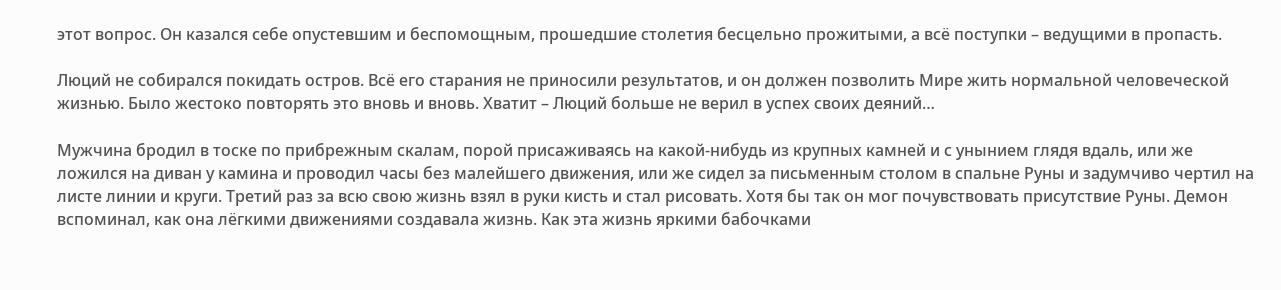этот вопрос. Он казался себе опустевшим и беспомощным, прошедшие столетия бесцельно прожитыми, а всё поступки – ведущими в пропасть.

Люций не собирался покидать остров. Всё его старания не приносили результатов, и он должен позволить Мире жить нормальной человеческой жизнью. Было жестоко повторять это вновь и вновь. Хватит – Люций больше не верил в успех своих деяний…

Мужчина бродил в тоске по прибрежным скалам, порой присаживаясь на какой-нибудь из крупных камней и с унынием глядя вдаль, или же ложился на диван у камина и проводил часы без малейшего движения, или же сидел за письменным столом в спальне Руны и задумчиво чертил на листе линии и круги. Третий раз за всю свою жизнь взял в руки кисть и стал рисовать. Хотя бы так он мог почувствовать присутствие Руны. Демон вспоминал, как она лёгкими движениями создавала жизнь. Как эта жизнь яркими бабочками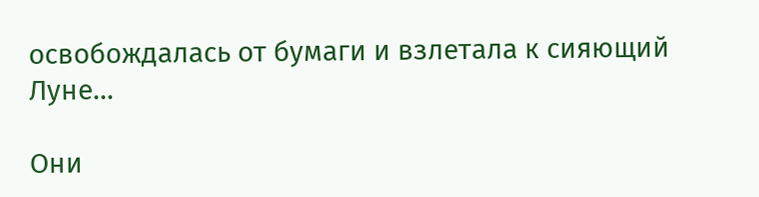освобождалась от бумаги и взлетала к сияющий Луне…

Они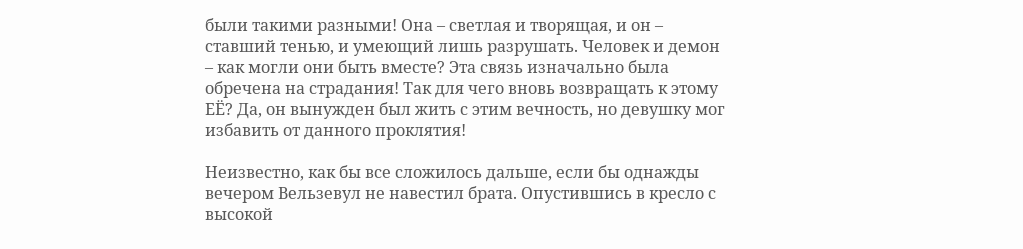были такими разными! Она – светлая и творящая, и он – ставший тенью, и умеющий лишь разрушать. Человек и демон – как могли они быть вместе? Эта связь изначально была обречена на страдания! Так для чего вновь возвращать к этому ЕЁ? Да, он вынужден был жить с этим вечность, но девушку мог избавить от данного проклятия!

Неизвестно, как бы все сложилось дальше, если бы однажды вечером Вельзевул не навестил брата. Опустившись в кресло с высокой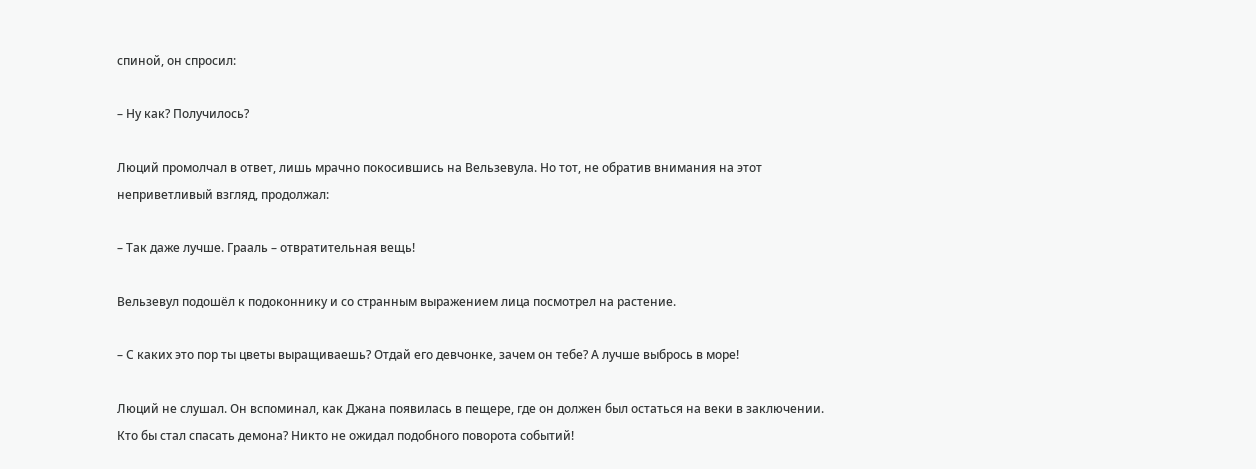спиной, он спросил:

– Ну как? Получилось?

Люций промолчал в ответ, лишь мрачно покосившись на Вельзевула. Но тот, не обратив внимания на этот неприветливый взгляд, продолжал:

– Так даже лучше. Грааль – отвратительная вещь!

Вельзевул подошёл к подоконнику и со странным выражением лица посмотрел на растение.

– С каких это пор ты цветы выращиваешь? Отдай его девчонке, зачем он тебе? А лучше выбрось в море!

Люций не слушал. Он вспоминал, как Джана появилась в пещере, где он должен был остаться на веки в заключении. Кто бы стал спасать демона? Никто не ожидал подобного поворота событий!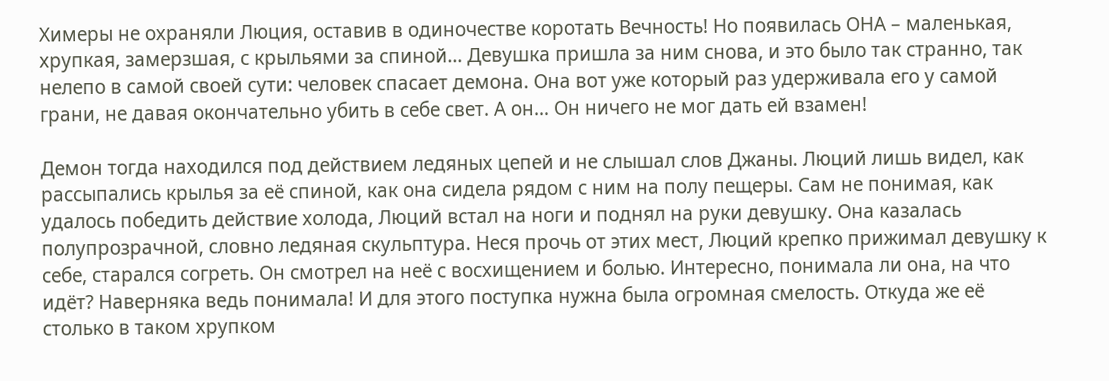Химеры не охраняли Люция, оставив в одиночестве коротать Вечность! Но появилась ОНА – маленькая, хрупкая, замерзшая, с крыльями за спиной… Девушка пришла за ним снова, и это было так странно, так нелепо в самой своей сути: человек спасает демона. Она вот уже который раз удерживала его у самой грани, не давая окончательно убить в себе свет. А он… Он ничего не мог дать ей взамен!

Демон тогда находился под действием ледяных цепей и не слышал слов Джаны. Люций лишь видел, как рассыпались крылья за её спиной, как она сидела рядом с ним на полу пещеры. Сам не понимая, как удалось победить действие холода, Люций встал на ноги и поднял на руки девушку. Она казалась полупрозрачной, словно ледяная скульптура. Неся прочь от этих мест, Люций крепко прижимал девушку к себе, старался согреть. Он смотрел на неё с восхищением и болью. Интересно, понимала ли она, на что идёт? Наверняка ведь понимала! И для этого поступка нужна была огромная смелость. Откуда же её столько в таком хрупком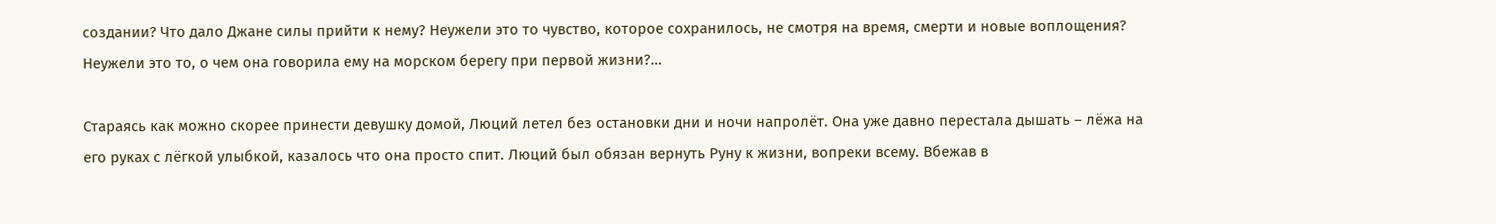создании? Что дало Джане силы прийти к нему? Неужели это то чувство, которое сохранилось, не смотря на время, смерти и новые воплощения? Неужели это то, о чем она говорила ему на морском берегу при первой жизни?…

Стараясь как можно скорее принести девушку домой, Люций летел без остановки дни и ночи напролёт. Она уже давно перестала дышать – лёжа на его руках с лёгкой улыбкой, казалось что она просто спит. Люций был обязан вернуть Руну к жизни, вопреки всему. Вбежав в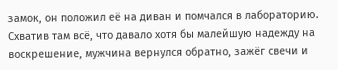замок, он положил её на диван и помчался в лабораторию. Схватив там всё, что давало хотя бы малейшую надежду на воскрешение, мужчина вернулся обратно, зажёг свечи и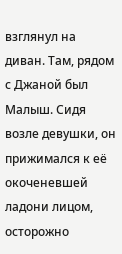взглянул на диван. Там, рядом с Джаной был Малыш. Сидя возле девушки, он прижимался к её окоченевшей ладони лицом, осторожно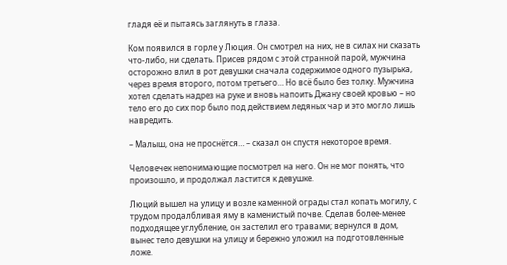гладя её и пытаясь заглянуть в глаза.

Ком появился в горле у Люция. Он смотрел на них, не в силах ни сказать что-либо, ни сделать. Присев рядом с этой странной парой, мужчина осторожно влил в рот девушки сначала содержимое одного пузырька, через время второго, потом третьего… Но всё было без толку. Мужчина хотел сделать надрез на руке и вновь напоить Джану своей кровью – но тело его до сих пор было под действием ледяных чар и это могло лишь навредить.

– Малыш, она не проснётся… – сказал он спустя некоторое время.

Человечек непонимающие посмотрел на него. Он не мог понять, что произошло, и продолжал ластится к девушке.

Люций вышел на улицу и возле каменной ограды стал копать могилу, с трудом продалбливая яму в каменистый почве. Сделав более-менее подходящее углубление, он застелил его травами; вернулся в дом, вынес тело девушки на улицу и бережно уложил на подготовленные ложе.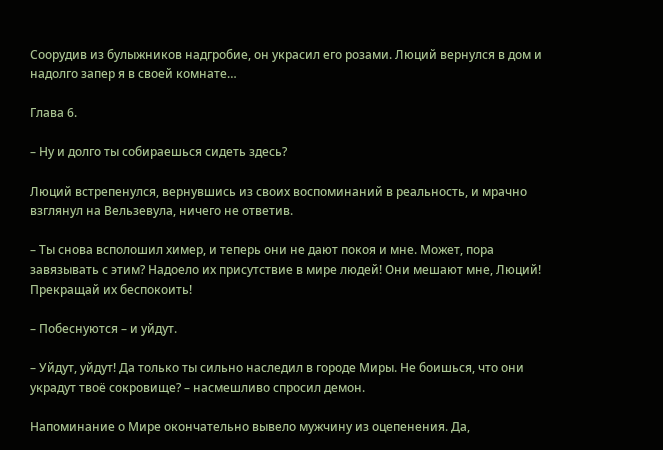Соорудив из булыжников надгробие, он украсил его розами. Люций вернулся в дом и надолго запер я в своей комнате…

Глава 6.

– Ну и долго ты собираешься сидеть здесь?

Люций встрепенулся, вернувшись из своих воспоминаний в реальность, и мрачно взглянул на Вельзевула, ничего не ответив.

– Ты снова всполошил химер, и теперь они не дают покоя и мне. Может, пора завязывать с этим? Надоело их присутствие в мире людей! Они мешают мне, Люций! Прекращай их беспокоить!

– Побеснуются – и уйдут.

– Уйдут, уйдут! Да только ты сильно наследил в городе Миры. Не боишься, что они украдут твоё сокровище? – насмешливо спросил демон.

Напоминание о Мире окончательно вывело мужчину из оцепенения. Да,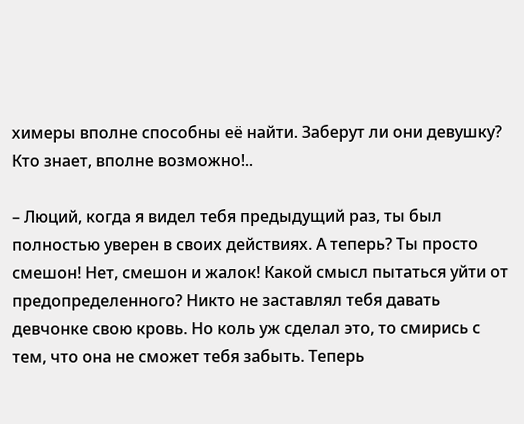химеры вполне способны её найти. Заберут ли они девушку? Кто знает, вполне возможно!..

– Люций, когда я видел тебя предыдущий раз, ты был полностью уверен в своих действиях. А теперь? Ты просто смешон! Нет, смешон и жалок! Какой смысл пытаться уйти от предопределенного? Никто не заставлял тебя давать девчонке свою кровь. Но коль уж сделал это, то смирись с тем, что она не сможет тебя забыть. Теперь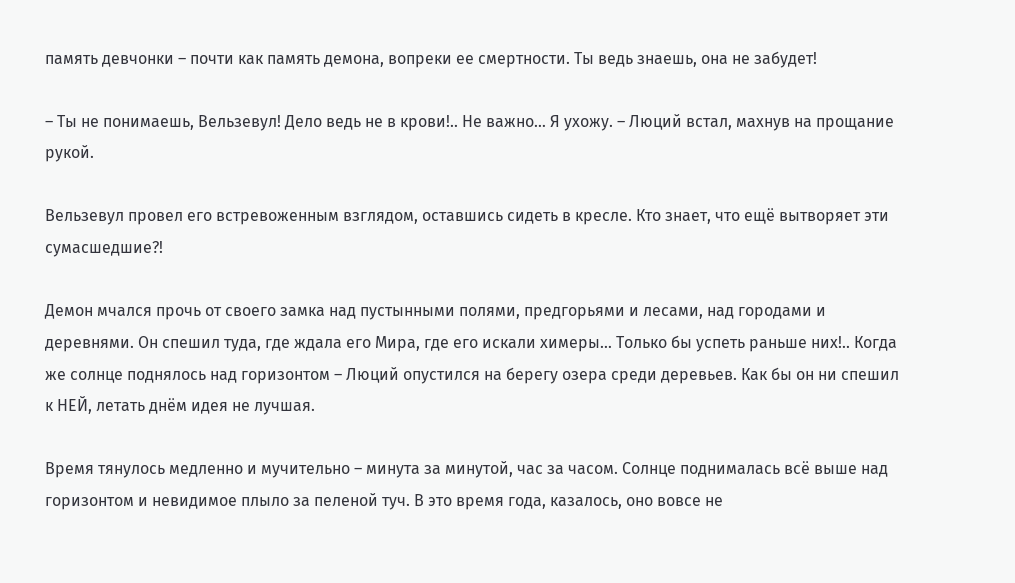память девчонки – почти как память демона, вопреки ее смертности. Ты ведь знаешь, она не забудет!

– Ты не понимаешь, Вельзевул! Дело ведь не в крови!.. Не важно… Я ухожу. – Люций встал, махнув на прощание рукой.

Вельзевул провел его встревоженным взглядом, оставшись сидеть в кресле. Кто знает, что ещё вытворяет эти сумасшедшие?!

Демон мчался прочь от своего замка над пустынными полями, предгорьями и лесами, над городами и деревнями. Он спешил туда, где ждала его Мира, где его искали химеры… Только бы успеть раньше них!.. Когда же солнце поднялось над горизонтом – Люций опустился на берегу озера среди деревьев. Как бы он ни спешил к НЕЙ, летать днём идея не лучшая.

Время тянулось медленно и мучительно – минута за минутой, час за часом. Солнце поднималась всё выше над горизонтом и невидимое плыло за пеленой туч. В это время года, казалось, оно вовсе не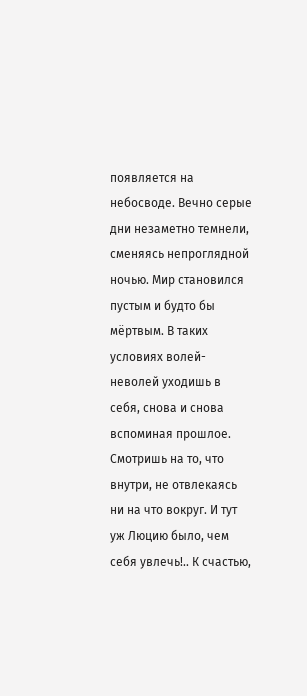появляется на небосводе. Вечно серые дни незаметно темнели, сменяясь непроглядной ночью. Мир становился пустым и будто бы мёртвым. В таких условиях волей-неволей уходишь в себя, снова и снова вспоминая прошлое. Смотришь на то, что внутри, не отвлекаясь ни на что вокруг. И тут уж Люцию было, чем себя увлечь!.. К счастью,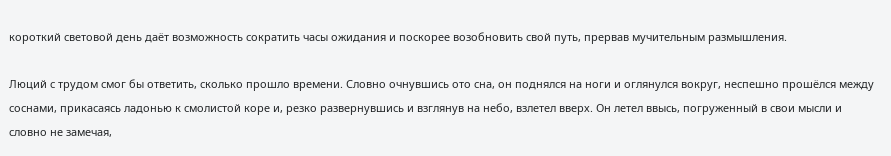короткий световой день даёт возможность сократить часы ожидания и поскорее возобновить свой путь, прервав мучительным размышления.

Люций с трудом смог бы ответить, сколько прошло времени. Словно очнувшись ото сна, он поднялся на ноги и оглянулся вокруг, неспешно прошёлся между соснами, прикасаясь ладонью к смолистой коре и, резко развернувшись и взглянув на небо, взлетел вверх. Он летел ввысь, погруженный в свои мысли и словно не замечая,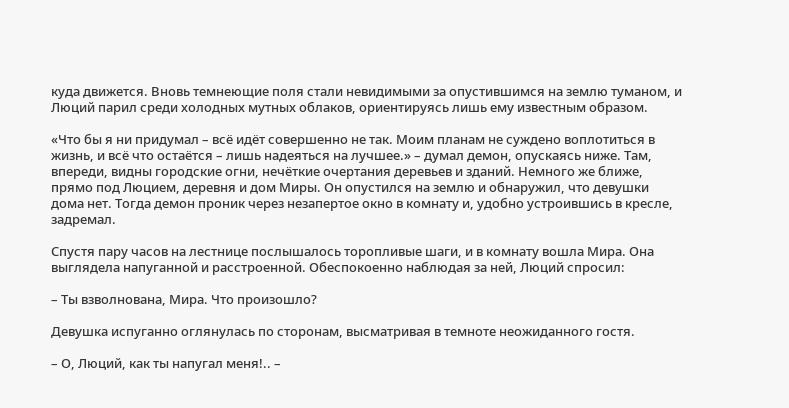куда движется. Вновь темнеющие поля стали невидимыми за опустившимся на землю туманом, и Люций парил среди холодных мутных облаков, ориентируясь лишь ему известным образом.

«Что бы я ни придумал – всё идёт совершенно не так. Моим планам не суждено воплотиться в жизнь, и всё что остаётся – лишь надеяться на лучшее.» – думал демон, опускаясь ниже. Там, впереди, видны городские огни, нечёткие очертания деревьев и зданий. Немного же ближе, прямо под Люцием, деревня и дом Миры. Он опустился на землю и обнаружил, что девушки дома нет. Тогда демон проник через незапертое окно в комнату и, удобно устроившись в кресле, задремал.

Спустя пару часов на лестнице послышалось торопливые шаги, и в комнату вошла Мира. Она выглядела напуганной и расстроенной. Обеспокоенно наблюдая за ней, Люций спросил:

– Ты взволнована, Мира. Что произошло?

Девушка испуганно оглянулась по сторонам, высматривая в темноте неожиданного гостя.

– О, Люций, как ты напугал меня!.. –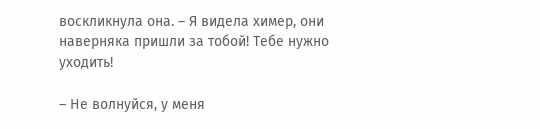воскликнула она. – Я видела химер, они наверняка пришли за тобой! Тебе нужно уходить!

– Не волнуйся, у меня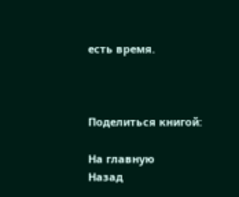есть время.



Поделиться книгой:

На главную
Назад